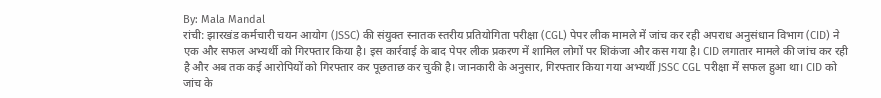By: Mala Mandal
रांची: झारखंड कर्मचारी चयन आयोग (JSSC) की संयुक्त स्नातक स्तरीय प्रतियोगिता परीक्षा (CGL) पेपर लीक मामले में जांच कर रही अपराध अनुसंधान विभाग (CID) ने एक और सफल अभ्यर्थी को गिरफ्तार किया है। इस कार्रवाई के बाद पेपर लीक प्रकरण में शामिल लोगों पर शिकंजा और कस गया है। CID लगातार मामले की जांच कर रही है और अब तक कई आरोपियों को गिरफ्तार कर पूछताछ कर चुकी है। जानकारी के अनुसार, गिरफ्तार किया गया अभ्यर्थी JSSC CGL परीक्षा में सफल हुआ था। CID को जांच के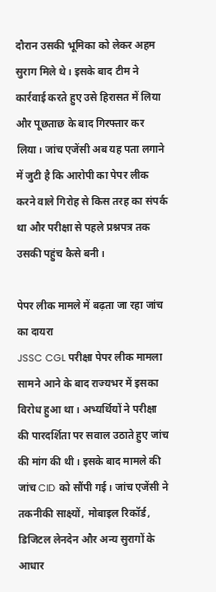दौरान उसकी भूमिका को लेकर अहम सुराग मिले थे। इसके बाद टीम ने कार्रवाई करते हुए उसे हिरासत में लिया और पूछताछ के बाद गिरफ्तार कर लिया। जांच एजेंसी अब यह पता लगाने में जुटी है कि आरोपी का पेपर लीक करने वाले गिरोह से किस तरह का संपर्क था और परीक्षा से पहले प्रश्नपत्र तक उसकी पहुंच कैसे बनी।

पेपर लीक मामले में बढ़ता जा रहा जांच का दायरा
JSSC CGL परीक्षा पेपर लीक मामला सामने आने के बाद राज्यभर में इसका विरोध हुआ था। अभ्यर्थियों ने परीक्षा की पारदर्शिता पर सवाल उठाते हुए जांच की मांग की थी। इसके बाद मामले की जांच CID को सौंपी गई। जांच एजेंसी ने तकनीकी साक्ष्यों, मोबाइल रिकॉर्ड, डिजिटल लेनदेन और अन्य सुरागों के आधार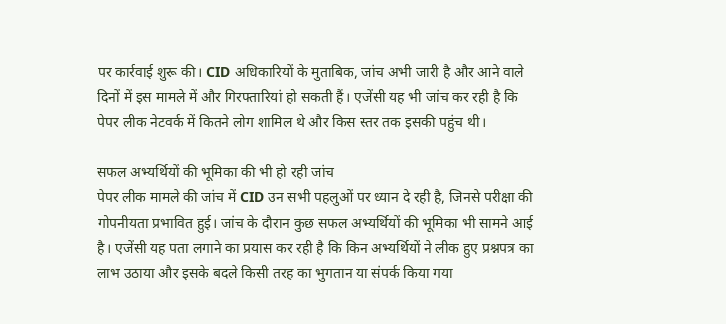पर कार्रवाई शुरू की। CID अधिकारियों के मुताबिक, जांच अभी जारी है और आने वाले दिनों में इस मामले में और गिरफ्तारियां हो सकती हैं। एजेंसी यह भी जांच कर रही है कि पेपर लीक नेटवर्क में कितने लोग शामिल थे और किस स्तर तक इसकी पहुंच थी।

सफल अभ्यर्थियों की भूमिका की भी हो रही जांच
पेपर लीक मामले की जांच में CID उन सभी पहलुओं पर ध्यान दे रही है, जिनसे परीक्षा की गोपनीयता प्रभावित हुई। जांच के दौरान कुछ सफल अभ्यर्थियों की भूमिका भी सामने आई है। एजेंसी यह पता लगाने का प्रयास कर रही है कि किन अभ्यर्थियों ने लीक हुए प्रश्नपत्र का लाभ उठाया और इसके बदले किसी तरह का भुगतान या संपर्क किया गया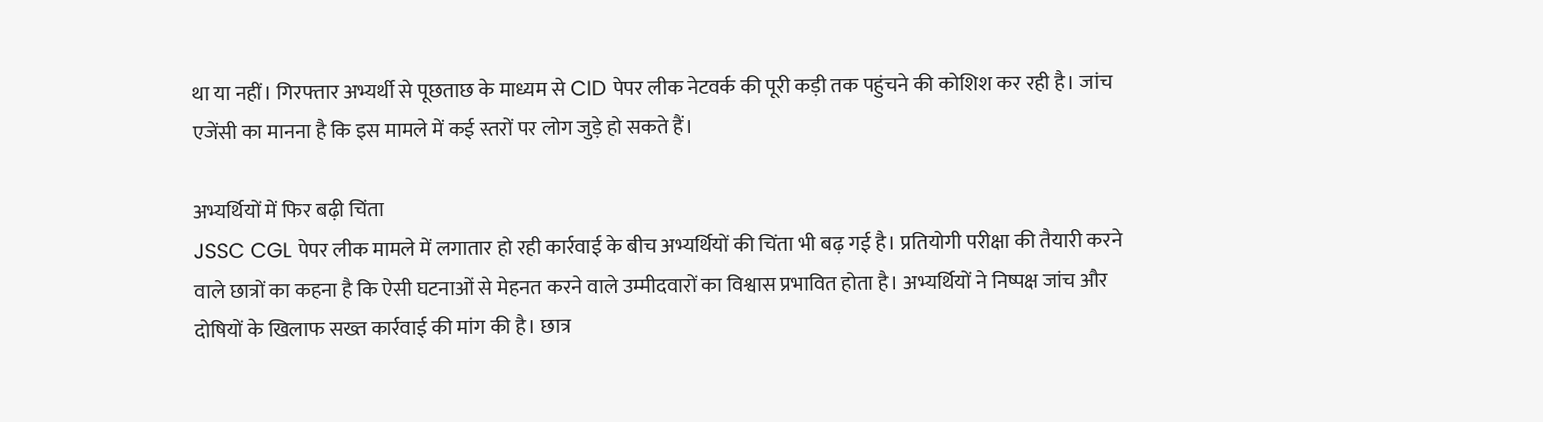था या नहीं। गिरफ्तार अभ्यर्थी से पूछताछ के माध्यम से CID पेपर लीक नेटवर्क की पूरी कड़ी तक पहुंचने की कोशिश कर रही है। जांच एजेंसी का मानना है कि इस मामले में कई स्तरों पर लोग जुड़े हो सकते हैं।

अभ्यर्थियों में फिर बढ़ी चिंता
JSSC CGL पेपर लीक मामले में लगातार हो रही कार्रवाई के बीच अभ्यर्थियों की चिंता भी बढ़ गई है। प्रतियोगी परीक्षा की तैयारी करने वाले छात्रों का कहना है कि ऐसी घटनाओं से मेहनत करने वाले उम्मीदवारों का विश्वास प्रभावित होता है। अभ्यर्थियों ने निष्पक्ष जांच और दोषियों के खिलाफ सख्त कार्रवाई की मांग की है। छात्र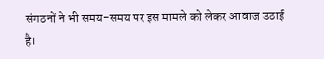संगठनों ने भी समय-समय पर इस मामले को लेकर आवाज उठाई है।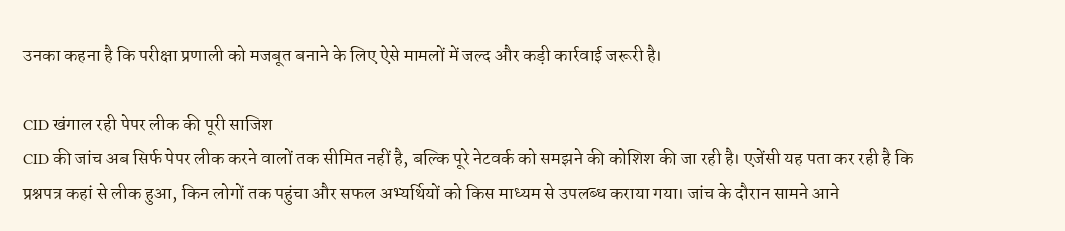उनका कहना है कि परीक्षा प्रणाली को मजबूत बनाने के लिए ऐसे मामलों में जल्द और कड़ी कार्रवाई जरूरी है।

CID खंगाल रही पेपर लीक की पूरी साजिश
CID की जांच अब सिर्फ पेपर लीक करने वालों तक सीमित नहीं है, बल्कि पूरे नेटवर्क को समझने की कोशिश की जा रही है। एजेंसी यह पता कर रही है कि प्रश्नपत्र कहां से लीक हुआ, किन लोगों तक पहुंचा और सफल अभ्यर्थियों को किस माध्यम से उपलब्ध कराया गया। जांच के दौरान सामने आने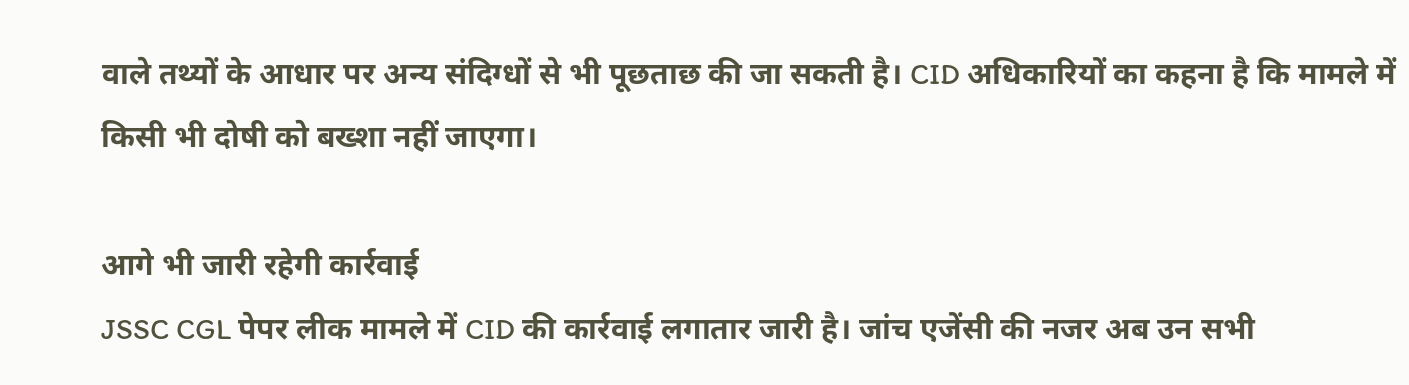वाले तथ्यों के आधार पर अन्य संदिग्धों से भी पूछताछ की जा सकती है। CID अधिकारियों का कहना है कि मामले में किसी भी दोषी को बख्शा नहीं जाएगा।

आगे भी जारी रहेगी कार्रवाई
JSSC CGL पेपर लीक मामले में CID की कार्रवाई लगातार जारी है। जांच एजेंसी की नजर अब उन सभी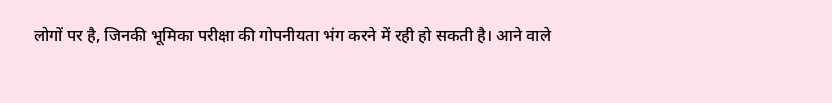लोगों पर है, जिनकी भूमिका परीक्षा की गोपनीयता भंग करने में रही हो सकती है। आने वाले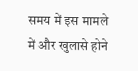समय में इस मामले में और खुलासे होने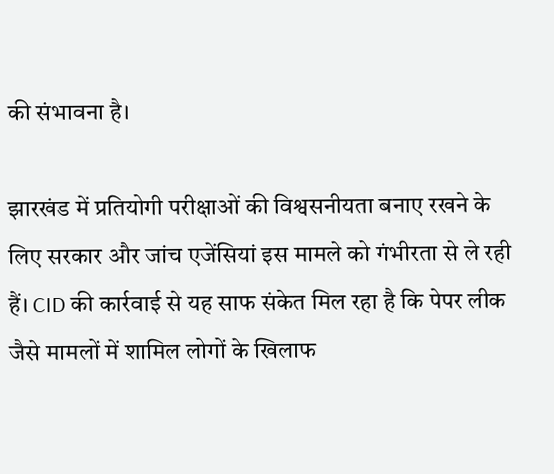की संभावना है।

झारखंड में प्रतियोगी परीक्षाओं की विश्वसनीयता बनाए रखने के लिए सरकार और जांच एजेंसियां इस मामले को गंभीरता से ले रही हैं। CID की कार्रवाई से यह साफ संकेत मिल रहा है कि पेपर लीक जैसे मामलों में शामिल लोगों के खिलाफ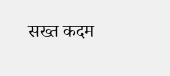सख्त कदम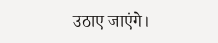उठाए जाएंगे।